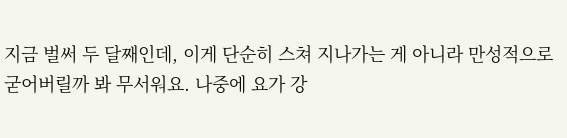지금 벌써 두 달째인데, 이게 단순히 스쳐 지나가는 게 아니라 만성적으로 굳어버릴까 봐 무서워요. 나중에 요가 강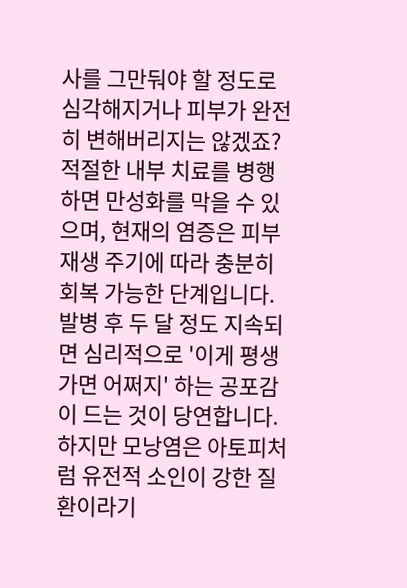사를 그만둬야 할 정도로 심각해지거나 피부가 완전히 변해버리지는 않겠죠?
적절한 내부 치료를 병행하면 만성화를 막을 수 있으며, 현재의 염증은 피부 재생 주기에 따라 충분히 회복 가능한 단계입니다.
발병 후 두 달 정도 지속되면 심리적으로 '이게 평생 가면 어쩌지' 하는 공포감이 드는 것이 당연합니다.
하지만 모낭염은 아토피처럼 유전적 소인이 강한 질환이라기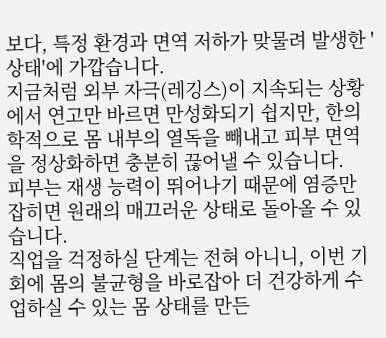보다, 특정 환경과 면역 저하가 맞물려 발생한 '상태'에 가깝습니다.
지금처럼 외부 자극(레깅스)이 지속되는 상황에서 연고만 바르면 만성화되기 쉽지만, 한의학적으로 몸 내부의 열독을 빼내고 피부 면역을 정상화하면 충분히 끊어낼 수 있습니다.
피부는 재생 능력이 뛰어나기 때문에 염증만 잡히면 원래의 매끄러운 상태로 돌아올 수 있습니다.
직업을 걱정하실 단계는 전혀 아니니, 이번 기회에 몸의 불균형을 바로잡아 더 건강하게 수업하실 수 있는 몸 상태를 만든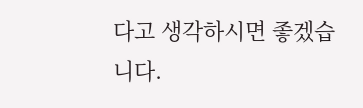다고 생각하시면 좋겠습니다.